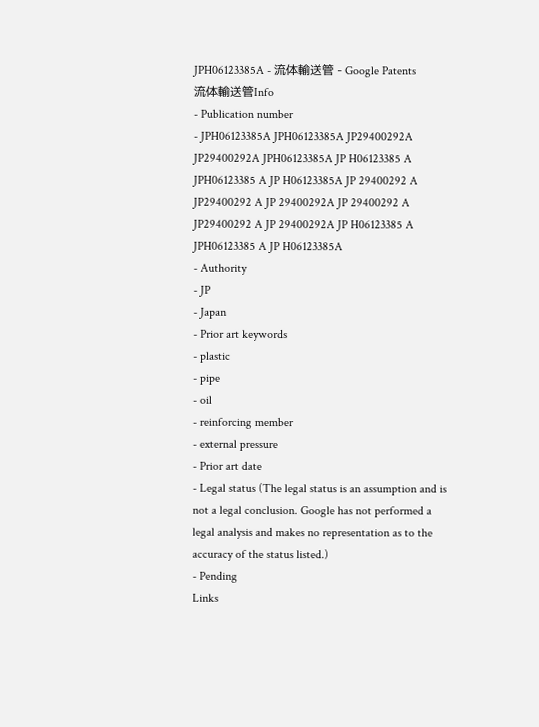JPH06123385A - 流体輸送管 - Google Patents
流体輸送管Info
- Publication number
- JPH06123385A JPH06123385A JP29400292A JP29400292A JPH06123385A JP H06123385 A JPH06123385 A JP H06123385A JP 29400292 A JP29400292 A JP 29400292A JP 29400292 A JP29400292 A JP 29400292A JP H06123385 A JPH06123385 A JP H06123385A
- Authority
- JP
- Japan
- Prior art keywords
- plastic
- pipe
- oil
- reinforcing member
- external pressure
- Prior art date
- Legal status (The legal status is an assumption and is not a legal conclusion. Google has not performed a legal analysis and makes no representation as to the accuracy of the status listed.)
- Pending
Links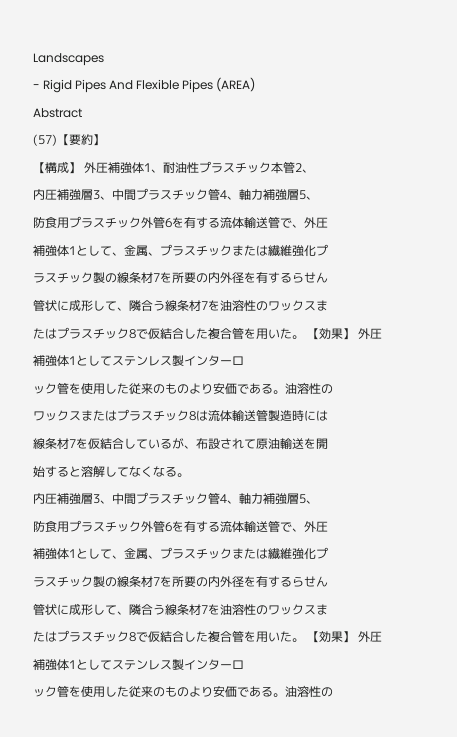Landscapes
- Rigid Pipes And Flexible Pipes (AREA)
Abstract
(57)【要約】
【構成】 外圧補強体1、耐油性プラスチック本管2、
内圧補強層3、中間プラスチック管4、軸力補強層5、
防食用プラスチック外管6を有する流体輸送管で、外圧
補強体1として、金属、プラスチックまたは繊維強化プ
ラスチック製の線条材7を所要の内外径を有するらせん
管状に成形して、隣合う線条材7を油溶性のワックスま
たはプラスチック8で仮結合した複合管を用いた。 【効果】 外圧補強体1としてステンレス製インターロ
ック管を使用した従来のものより安価である。油溶性の
ワックスまたはプラスチック8は流体輸送管製造時には
線条材7を仮結合しているが、布設されて原油輸送を開
始すると溶解してなくなる。
内圧補強層3、中間プラスチック管4、軸力補強層5、
防食用プラスチック外管6を有する流体輸送管で、外圧
補強体1として、金属、プラスチックまたは繊維強化プ
ラスチック製の線条材7を所要の内外径を有するらせん
管状に成形して、隣合う線条材7を油溶性のワックスま
たはプラスチック8で仮結合した複合管を用いた。 【効果】 外圧補強体1としてステンレス製インターロ
ック管を使用した従来のものより安価である。油溶性の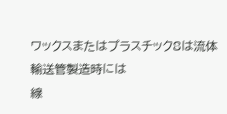ワックスまたはプラスチック8は流体輸送管製造時には
線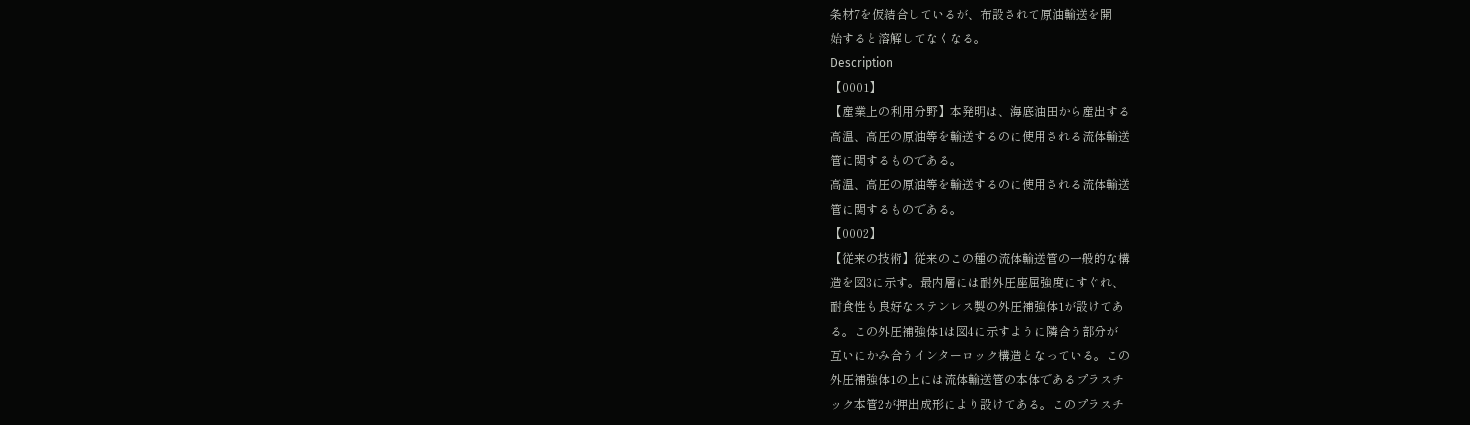条材7を仮結合しているが、布設されて原油輸送を開
始すると溶解してなくなる。
Description
【0001】
【産業上の利用分野】本発明は、海底油田から産出する
高温、高圧の原油等を輸送するのに使用される流体輸送
管に関するものである。
高温、高圧の原油等を輸送するのに使用される流体輸送
管に関するものである。
【0002】
【従来の技術】従来のこの種の流体輸送管の一般的な構
造を図3に示す。最内層には耐外圧座屈強度にすぐれ、
耐食性も良好なステンレス製の外圧補強体1が設けてあ
る。この外圧補強体1は図4に示すように隣合う部分が
互いにかみ合うインターロック構造となっている。この
外圧補強体1の上には流体輸送管の本体であるプラスチ
ック本管2が押出成形により設けてある。このプラスチ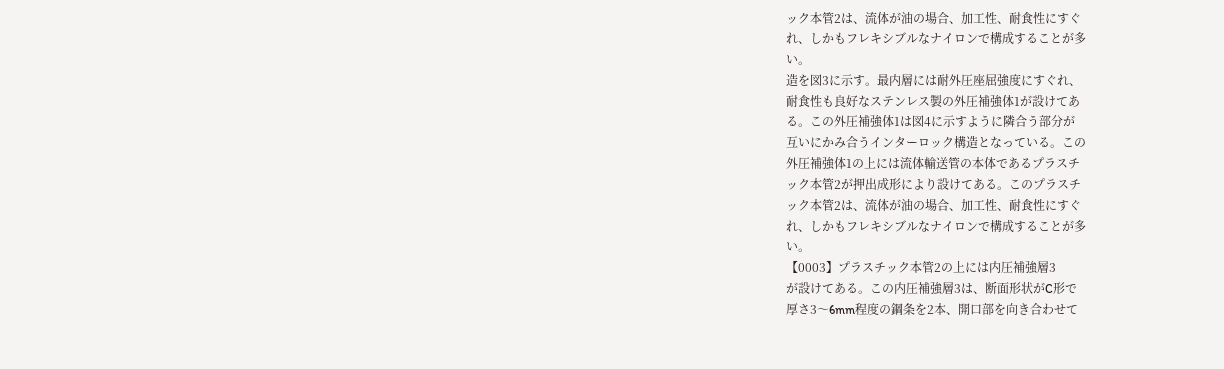ック本管2は、流体が油の場合、加工性、耐食性にすぐ
れ、しかもフレキシブルなナイロンで構成することが多
い。
造を図3に示す。最内層には耐外圧座屈強度にすぐれ、
耐食性も良好なステンレス製の外圧補強体1が設けてあ
る。この外圧補強体1は図4に示すように隣合う部分が
互いにかみ合うインターロック構造となっている。この
外圧補強体1の上には流体輸送管の本体であるプラスチ
ック本管2が押出成形により設けてある。このプラスチ
ック本管2は、流体が油の場合、加工性、耐食性にすぐ
れ、しかもフレキシブルなナイロンで構成することが多
い。
【0003】プラスチック本管2の上には内圧補強層3
が設けてある。この内圧補強層3は、断面形状がC形で
厚さ3〜6mm程度の鋼条を2本、開口部を向き合わせて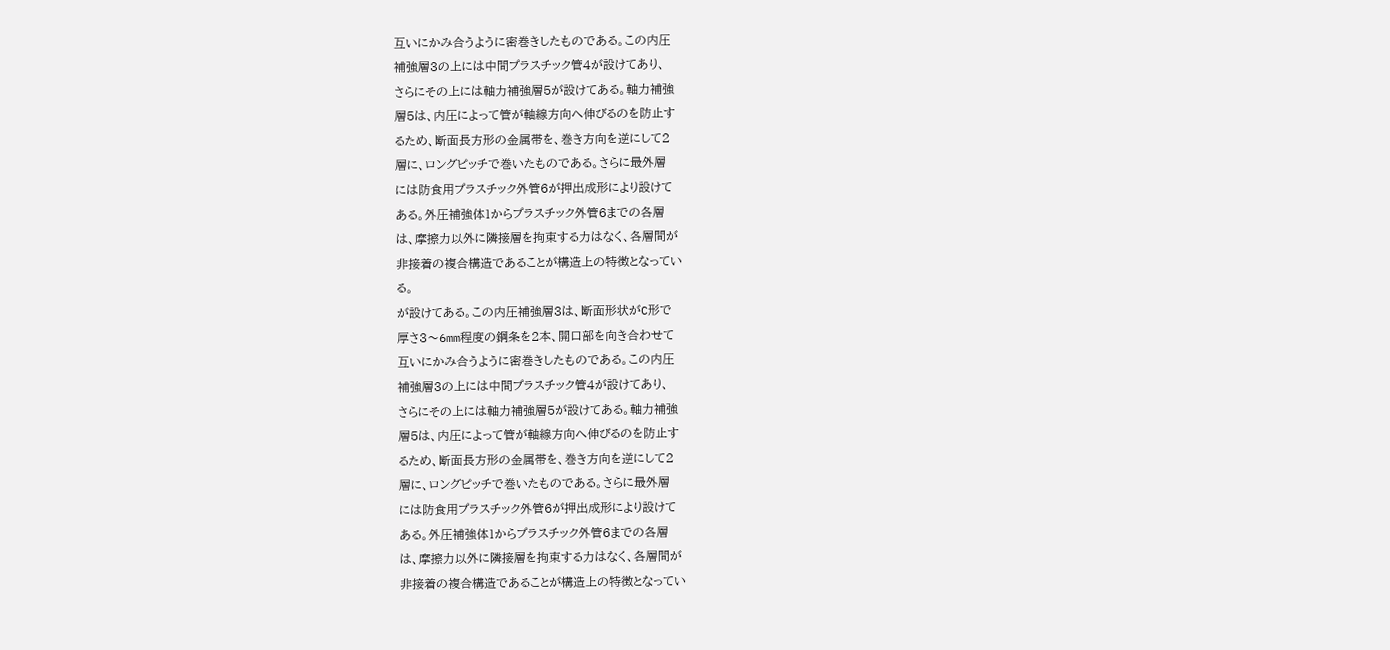互いにかみ合うように密巻きしたものである。この内圧
補強層3の上には中間プラスチック管4が設けてあり、
さらにその上には軸力補強層5が設けてある。軸力補強
層5は、内圧によって管が軸線方向へ伸びるのを防止す
るため、断面長方形の金属帯を、巻き方向を逆にして2
層に、ロングピッチで巻いたものである。さらに最外層
には防食用プラスチック外管6が押出成形により設けて
ある。外圧補強体1からプラスチック外管6までの各層
は、摩擦力以外に隣接層を拘束する力はなく、各層間が
非接着の複合構造であることが構造上の特徴となってい
る。
が設けてある。この内圧補強層3は、断面形状がC形で
厚さ3〜6mm程度の鋼条を2本、開口部を向き合わせて
互いにかみ合うように密巻きしたものである。この内圧
補強層3の上には中間プラスチック管4が設けてあり、
さらにその上には軸力補強層5が設けてある。軸力補強
層5は、内圧によって管が軸線方向へ伸びるのを防止す
るため、断面長方形の金属帯を、巻き方向を逆にして2
層に、ロングピッチで巻いたものである。さらに最外層
には防食用プラスチック外管6が押出成形により設けて
ある。外圧補強体1からプラスチック外管6までの各層
は、摩擦力以外に隣接層を拘束する力はなく、各層間が
非接着の複合構造であることが構造上の特徴となってい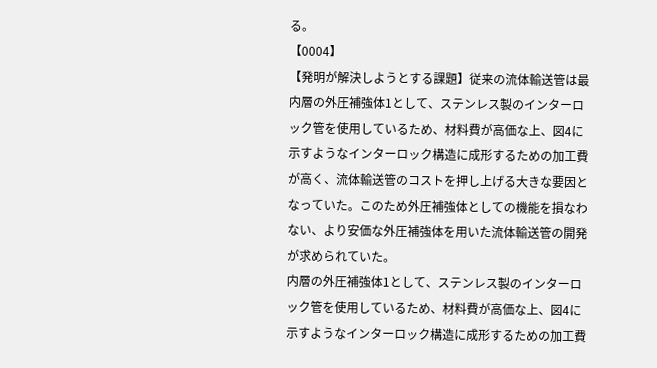る。
【0004】
【発明が解決しようとする課題】従来の流体輸送管は最
内層の外圧補強体1として、ステンレス製のインターロ
ック管を使用しているため、材料費が高価な上、図4に
示すようなインターロック構造に成形するための加工費
が高く、流体輸送管のコストを押し上げる大きな要因と
なっていた。このため外圧補強体としての機能を損なわ
ない、より安価な外圧補強体を用いた流体輸送管の開発
が求められていた。
内層の外圧補強体1として、ステンレス製のインターロ
ック管を使用しているため、材料費が高価な上、図4に
示すようなインターロック構造に成形するための加工費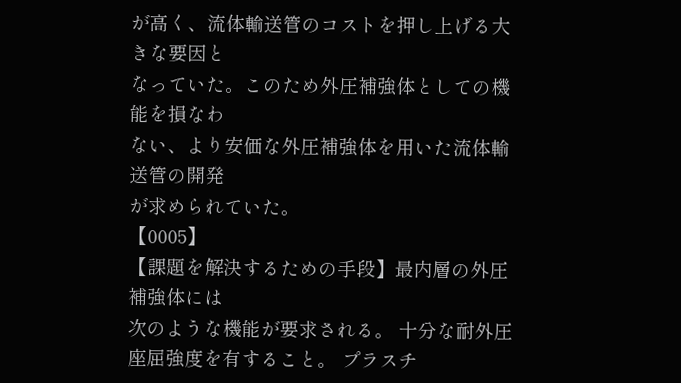が高く、流体輸送管のコストを押し上げる大きな要因と
なっていた。このため外圧補強体としての機能を損なわ
ない、より安価な外圧補強体を用いた流体輸送管の開発
が求められていた。
【0005】
【課題を解決するための手段】最内層の外圧補強体には
次のような機能が要求される。 十分な耐外圧座屈強度を有すること。 プラスチ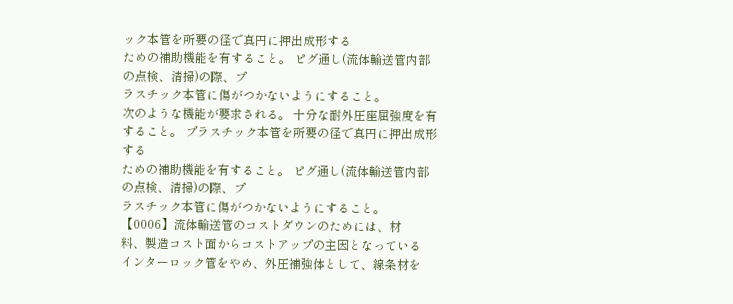ック本管を所要の径で真円に押出成形する
ための補助機能を有すること。 ピグ通し(流体輸送管内部の点検、清掃)の際、プ
ラスチック本管に傷がつかないようにすること。
次のような機能が要求される。 十分な耐外圧座屈強度を有すること。 プラスチック本管を所要の径で真円に押出成形する
ための補助機能を有すること。 ピグ通し(流体輸送管内部の点検、清掃)の際、プ
ラスチック本管に傷がつかないようにすること。
【0006】流体輸送管のコストダウンのためには、材
料、製造コスト面からコストアップの主因となっている
インターロック管をやめ、外圧補強体として、線条材を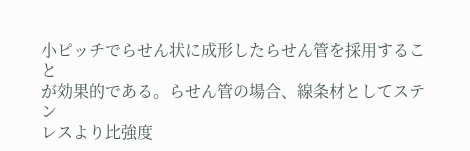小ピッチでらせん状に成形したらせん管を採用すること
が効果的である。らせん管の場合、線条材としてステン
レスより比強度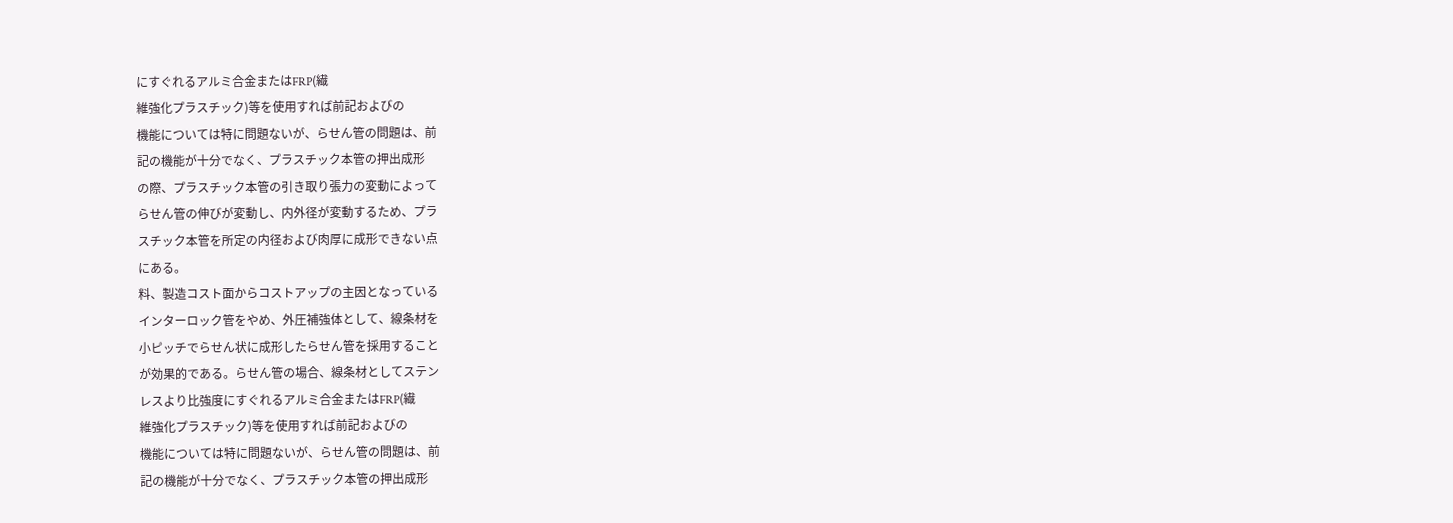にすぐれるアルミ合金またはFRP(繊
維強化プラスチック)等を使用すれば前記およびの
機能については特に問題ないが、らせん管の問題は、前
記の機能が十分でなく、プラスチック本管の押出成形
の際、プラスチック本管の引き取り張力の変動によって
らせん管の伸びが変動し、内外径が変動するため、プラ
スチック本管を所定の内径および肉厚に成形できない点
にある。
料、製造コスト面からコストアップの主因となっている
インターロック管をやめ、外圧補強体として、線条材を
小ピッチでらせん状に成形したらせん管を採用すること
が効果的である。らせん管の場合、線条材としてステン
レスより比強度にすぐれるアルミ合金またはFRP(繊
維強化プラスチック)等を使用すれば前記およびの
機能については特に問題ないが、らせん管の問題は、前
記の機能が十分でなく、プラスチック本管の押出成形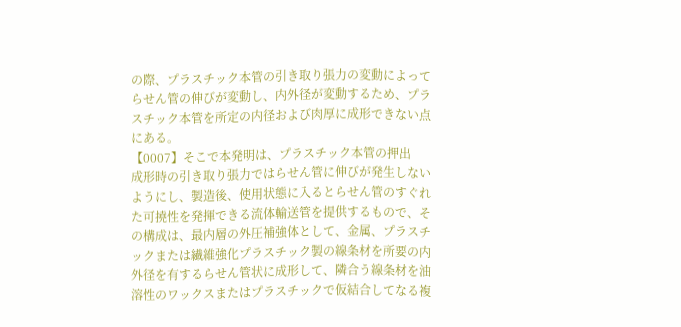の際、プラスチック本管の引き取り張力の変動によって
らせん管の伸びが変動し、内外径が変動するため、プラ
スチック本管を所定の内径および肉厚に成形できない点
にある。
【0007】そこで本発明は、プラスチック本管の押出
成形時の引き取り張力ではらせん管に伸びが発生しない
ようにし、製造後、使用状態に入るとらせん管のすぐれ
た可撓性を発揮できる流体輸送管を提供するもので、そ
の構成は、最内層の外圧補強体として、金属、プラスチ
ックまたは繊維強化プラスチック製の線条材を所要の内
外径を有するらせん管状に成形して、隣合う線条材を油
溶性のワックスまたはプラスチックで仮結合してなる複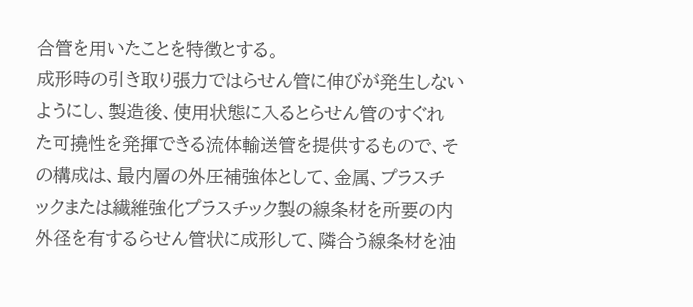合管を用いたことを特徴とする。
成形時の引き取り張力ではらせん管に伸びが発生しない
ようにし、製造後、使用状態に入るとらせん管のすぐれ
た可撓性を発揮できる流体輸送管を提供するもので、そ
の構成は、最内層の外圧補強体として、金属、プラスチ
ックまたは繊維強化プラスチック製の線条材を所要の内
外径を有するらせん管状に成形して、隣合う線条材を油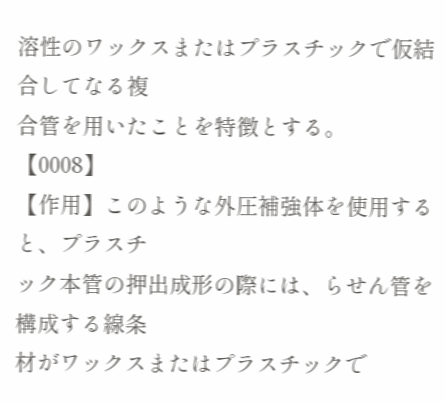溶性のワックスまたはプラスチックで仮結合してなる複
合管を用いたことを特徴とする。
【0008】
【作用】このような外圧補強体を使用すると、プラスチ
ック本管の押出成形の際には、らせん管を構成する線条
材がワックスまたはプラスチックで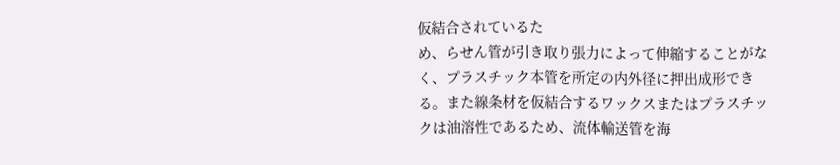仮結合されているた
め、らせん管が引き取り張力によって伸縮することがな
く、プラスチック本管を所定の内外径に押出成形でき
る。また線条材を仮結合するワックスまたはプラスチッ
クは油溶性であるため、流体輸送管を海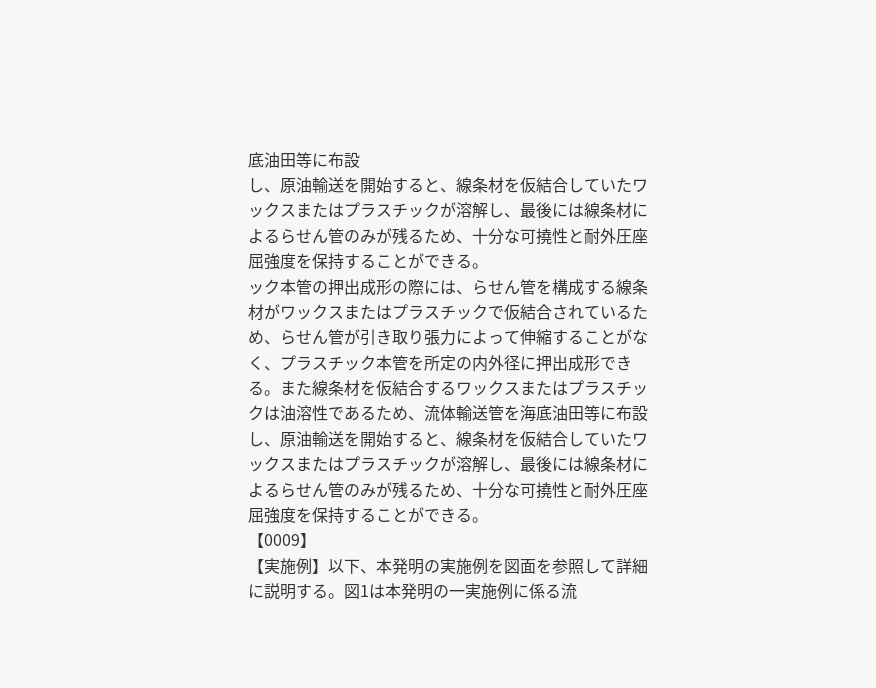底油田等に布設
し、原油輸送を開始すると、線条材を仮結合していたワ
ックスまたはプラスチックが溶解し、最後には線条材に
よるらせん管のみが残るため、十分な可撓性と耐外圧座
屈強度を保持することができる。
ック本管の押出成形の際には、らせん管を構成する線条
材がワックスまたはプラスチックで仮結合されているた
め、らせん管が引き取り張力によって伸縮することがな
く、プラスチック本管を所定の内外径に押出成形でき
る。また線条材を仮結合するワックスまたはプラスチッ
クは油溶性であるため、流体輸送管を海底油田等に布設
し、原油輸送を開始すると、線条材を仮結合していたワ
ックスまたはプラスチックが溶解し、最後には線条材に
よるらせん管のみが残るため、十分な可撓性と耐外圧座
屈強度を保持することができる。
【0009】
【実施例】以下、本発明の実施例を図面を参照して詳細
に説明する。図1は本発明の一実施例に係る流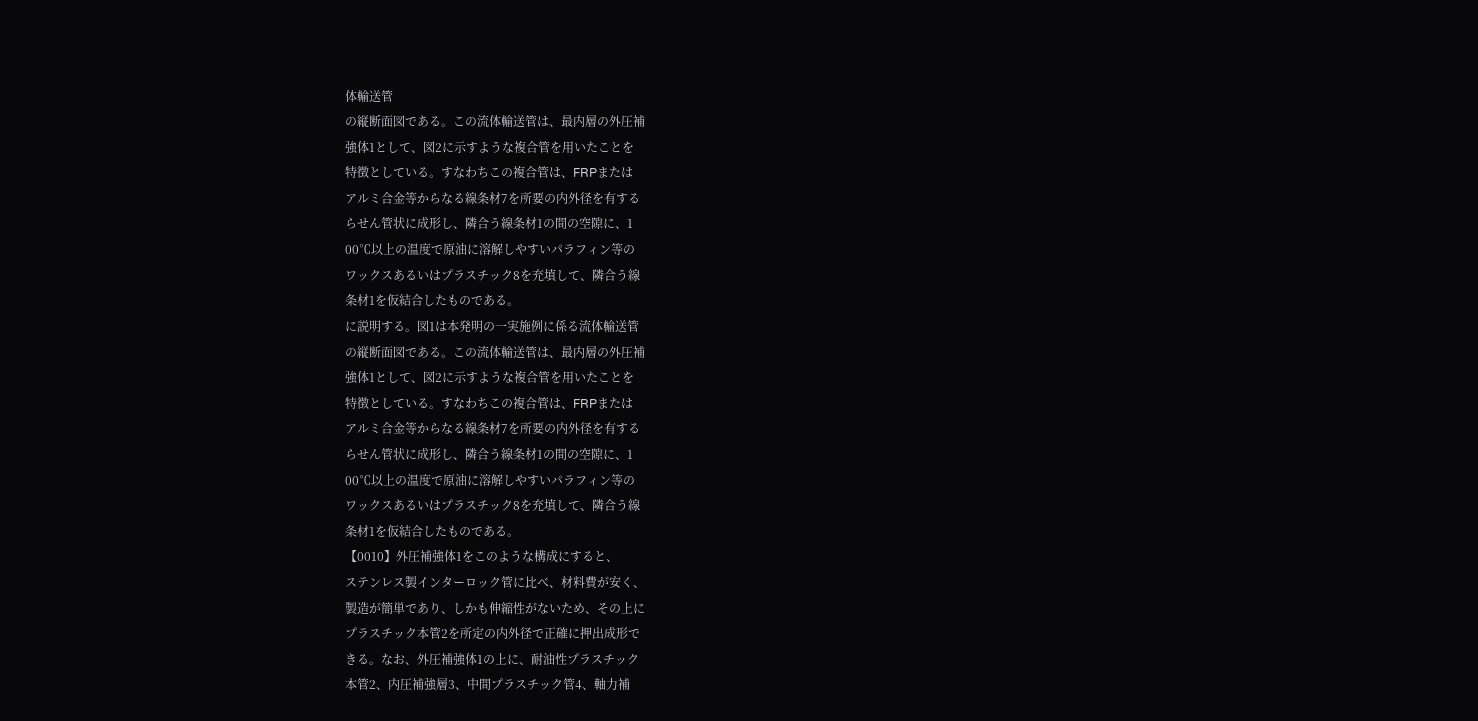体輸送管
の縦断面図である。この流体輸送管は、最内層の外圧補
強体1として、図2に示すような複合管を用いたことを
特徴としている。すなわちこの複合管は、FRPまたは
アルミ合金等からなる線条材7を所要の内外径を有する
らせん管状に成形し、隣合う線条材1の間の空隙に、1
00℃以上の温度で原油に溶解しやすいパラフィン等の
ワックスあるいはプラスチック8を充填して、隣合う線
条材1を仮結合したものである。
に説明する。図1は本発明の一実施例に係る流体輸送管
の縦断面図である。この流体輸送管は、最内層の外圧補
強体1として、図2に示すような複合管を用いたことを
特徴としている。すなわちこの複合管は、FRPまたは
アルミ合金等からなる線条材7を所要の内外径を有する
らせん管状に成形し、隣合う線条材1の間の空隙に、1
00℃以上の温度で原油に溶解しやすいパラフィン等の
ワックスあるいはプラスチック8を充填して、隣合う線
条材1を仮結合したものである。
【0010】外圧補強体1をこのような構成にすると、
ステンレス製インターロック管に比べ、材料費が安く、
製造が簡単であり、しかも伸縮性がないため、その上に
プラスチック本管2を所定の内外径で正確に押出成形で
きる。なお、外圧補強体1の上に、耐油性プラスチック
本管2、内圧補強層3、中間プラスチック管4、軸力補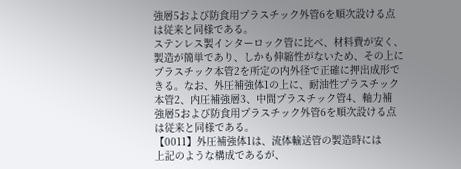強層5および防食用プラスチック外管6を順次設ける点
は従来と同様である。
ステンレス製インターロック管に比べ、材料費が安く、
製造が簡単であり、しかも伸縮性がないため、その上に
プラスチック本管2を所定の内外径で正確に押出成形で
きる。なお、外圧補強体1の上に、耐油性プラスチック
本管2、内圧補強層3、中間プラスチック管4、軸力補
強層5および防食用プラスチック外管6を順次設ける点
は従来と同様である。
【0011】外圧補強体1は、流体輸送管の製造時には
上記のような構成であるが、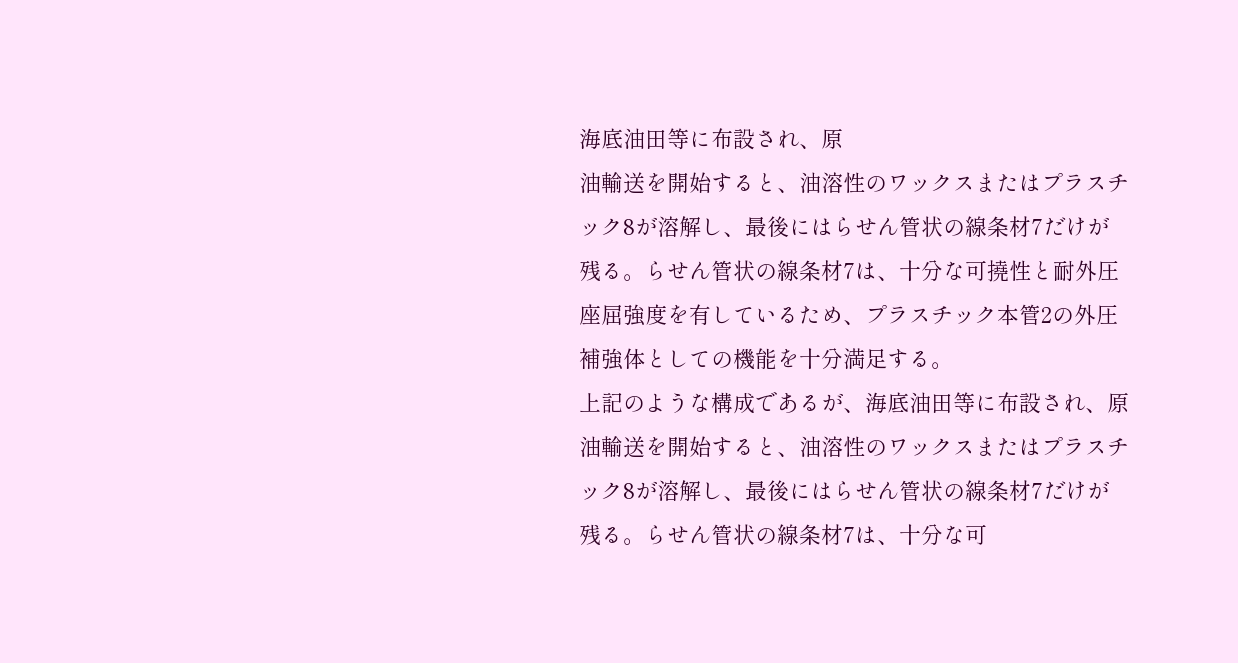海底油田等に布設され、原
油輸送を開始すると、油溶性のワックスまたはプラスチ
ック8が溶解し、最後にはらせん管状の線条材7だけが
残る。らせん管状の線条材7は、十分な可撓性と耐外圧
座屈強度を有しているため、プラスチック本管2の外圧
補強体としての機能を十分満足する。
上記のような構成であるが、海底油田等に布設され、原
油輸送を開始すると、油溶性のワックスまたはプラスチ
ック8が溶解し、最後にはらせん管状の線条材7だけが
残る。らせん管状の線条材7は、十分な可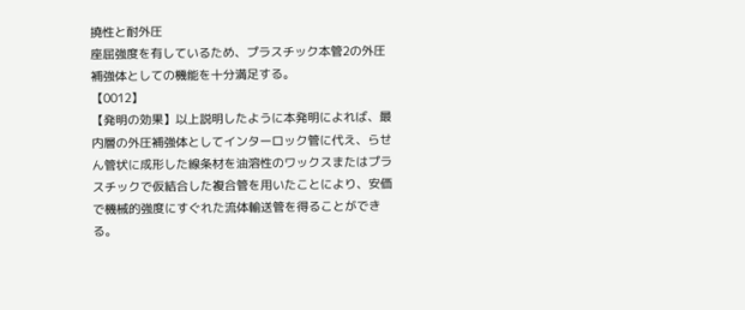撓性と耐外圧
座屈強度を有しているため、プラスチック本管2の外圧
補強体としての機能を十分満足する。
【0012】
【発明の効果】以上説明したように本発明によれば、最
内層の外圧補強体としてインターロック管に代え、らせ
ん管状に成形した線条材を油溶性のワックスまたはプラ
スチックで仮結合した複合管を用いたことにより、安価
で機械的強度にすぐれた流体輸送管を得ることができ
る。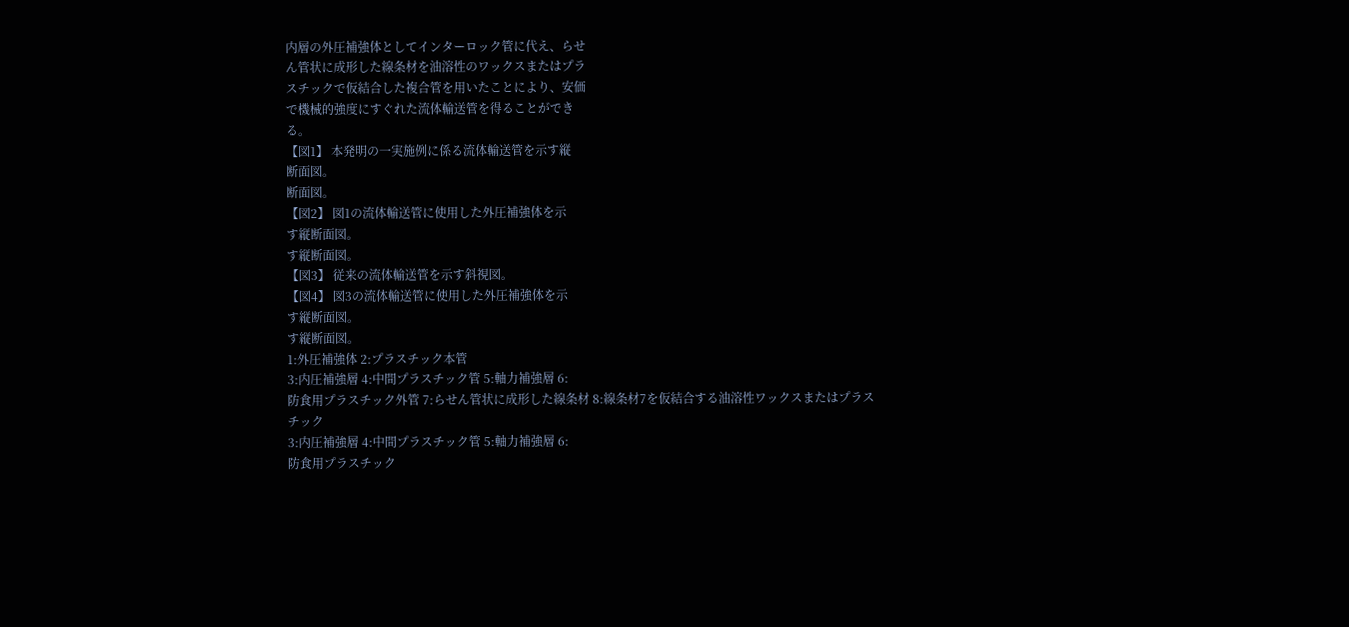内層の外圧補強体としてインターロック管に代え、らせ
ん管状に成形した線条材を油溶性のワックスまたはプラ
スチックで仮結合した複合管を用いたことにより、安価
で機械的強度にすぐれた流体輸送管を得ることができ
る。
【図1】 本発明の一実施例に係る流体輸送管を示す縦
断面図。
断面図。
【図2】 図1の流体輸送管に使用した外圧補強体を示
す縦断面図。
す縦断面図。
【図3】 従来の流体輸送管を示す斜視図。
【図4】 図3の流体輸送管に使用した外圧補強体を示
す縦断面図。
す縦断面図。
1:外圧補強体 2:プラスチック本管
3:内圧補強層 4:中間プラスチック管 5:軸力補強層 6:
防食用プラスチック外管 7:らせん管状に成形した線条材 8:線条材7を仮結合する油溶性ワックスまたはプラス
チック
3:内圧補強層 4:中間プラスチック管 5:軸力補強層 6:
防食用プラスチック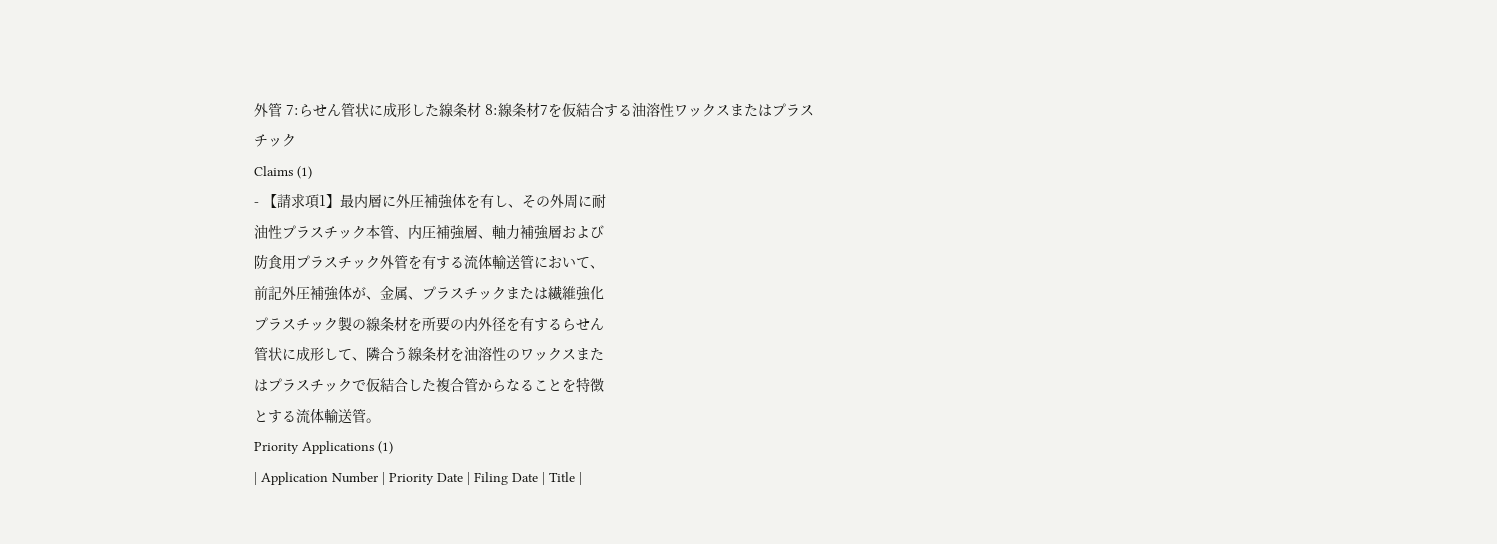外管 7:らせん管状に成形した線条材 8:線条材7を仮結合する油溶性ワックスまたはプラス
チック
Claims (1)
- 【請求項1】最内層に外圧補強体を有し、その外周に耐
油性プラスチック本管、内圧補強層、軸力補強層および
防食用プラスチック外管を有する流体輸送管において、
前記外圧補強体が、金属、プラスチックまたは繊維強化
プラスチック製の線条材を所要の内外径を有するらせん
管状に成形して、隣合う線条材を油溶性のワックスまた
はプラスチックで仮結合した複合管からなることを特徴
とする流体輸送管。
Priority Applications (1)
| Application Number | Priority Date | Filing Date | Title |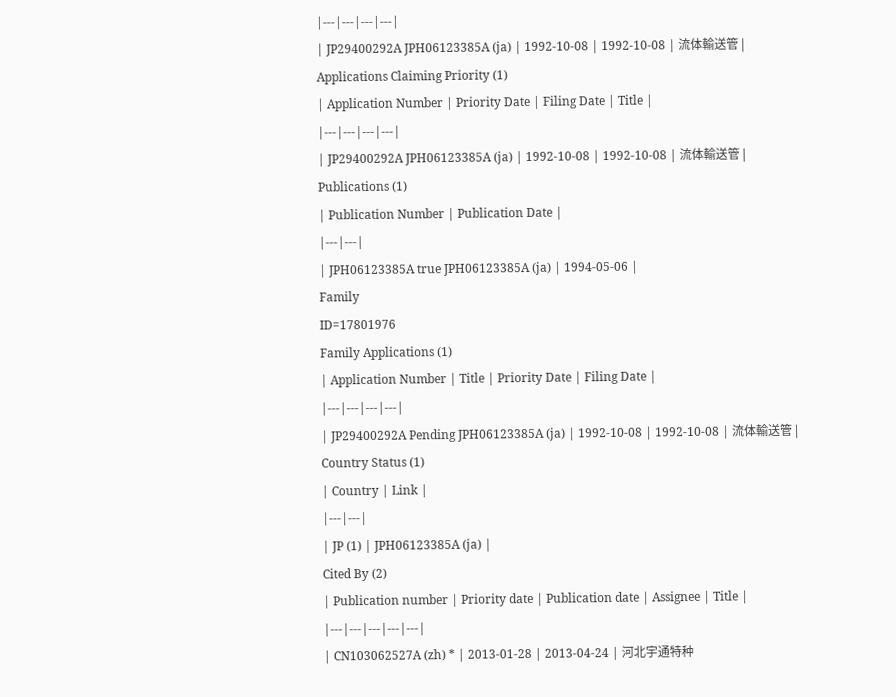|---|---|---|---|
| JP29400292A JPH06123385A (ja) | 1992-10-08 | 1992-10-08 | 流体輸送管 |
Applications Claiming Priority (1)
| Application Number | Priority Date | Filing Date | Title |
|---|---|---|---|
| JP29400292A JPH06123385A (ja) | 1992-10-08 | 1992-10-08 | 流体輸送管 |
Publications (1)
| Publication Number | Publication Date |
|---|---|
| JPH06123385A true JPH06123385A (ja) | 1994-05-06 |
Family
ID=17801976
Family Applications (1)
| Application Number | Title | Priority Date | Filing Date |
|---|---|---|---|
| JP29400292A Pending JPH06123385A (ja) | 1992-10-08 | 1992-10-08 | 流体輸送管 |
Country Status (1)
| Country | Link |
|---|---|
| JP (1) | JPH06123385A (ja) |
Cited By (2)
| Publication number | Priority date | Publication date | Assignee | Title |
|---|---|---|---|---|
| CN103062527A (zh) * | 2013-01-28 | 2013-04-24 | 河北宇通特种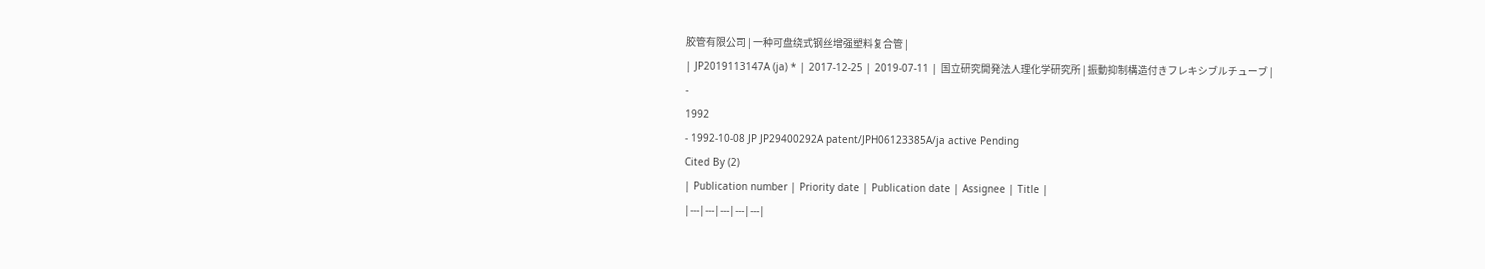胶管有限公司 | 一种可盘绕式钢丝增强塑料复合管 |
| JP2019113147A (ja) * | 2017-12-25 | 2019-07-11 | 国立研究開発法人理化学研究所 | 振動抑制構造付きフレキシブルチューブ |
-
1992
- 1992-10-08 JP JP29400292A patent/JPH06123385A/ja active Pending
Cited By (2)
| Publication number | Priority date | Publication date | Assignee | Title |
|---|---|---|---|---|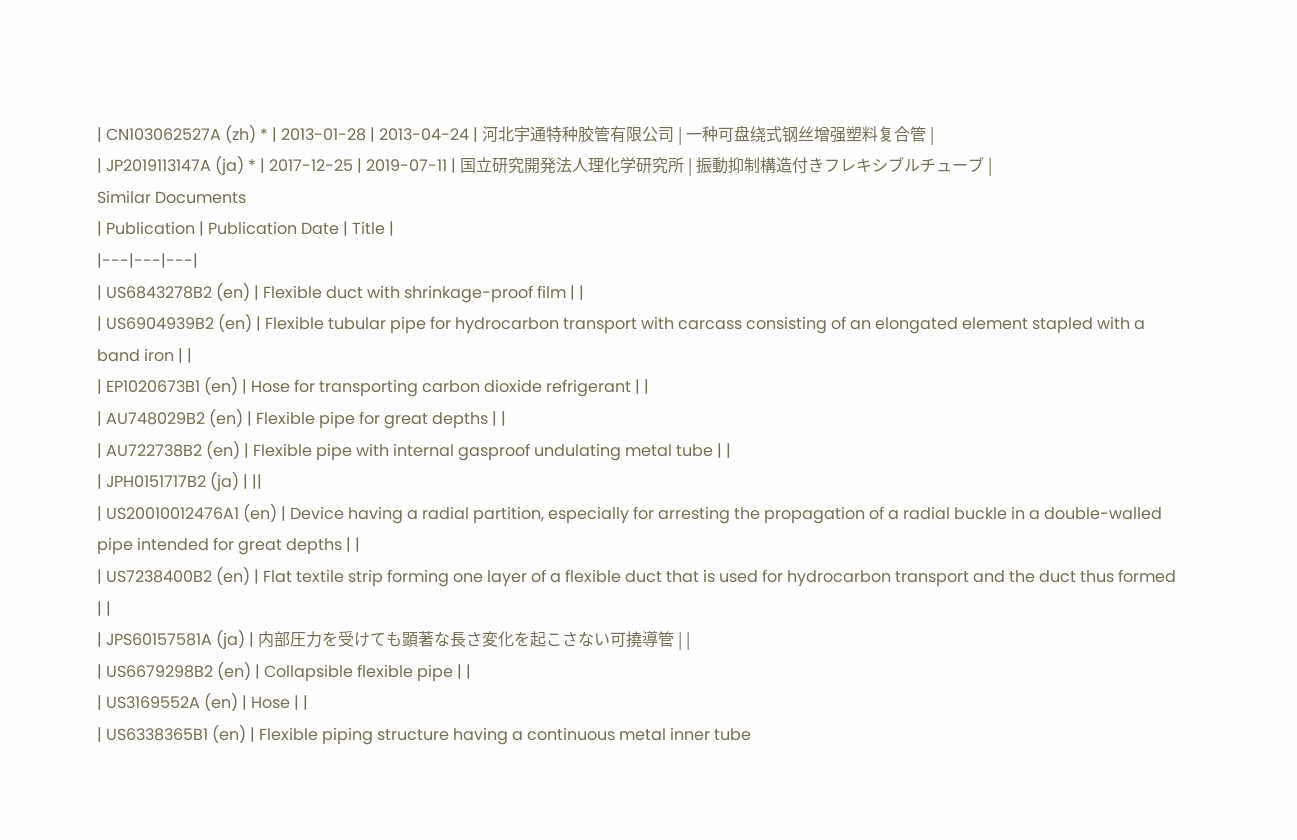| CN103062527A (zh) * | 2013-01-28 | 2013-04-24 | 河北宇通特种胶管有限公司 | 一种可盘绕式钢丝增强塑料复合管 |
| JP2019113147A (ja) * | 2017-12-25 | 2019-07-11 | 国立研究開発法人理化学研究所 | 振動抑制構造付きフレキシブルチューブ |
Similar Documents
| Publication | Publication Date | Title |
|---|---|---|
| US6843278B2 (en) | Flexible duct with shrinkage-proof film | |
| US6904939B2 (en) | Flexible tubular pipe for hydrocarbon transport with carcass consisting of an elongated element stapled with a band iron | |
| EP1020673B1 (en) | Hose for transporting carbon dioxide refrigerant | |
| AU748029B2 (en) | Flexible pipe for great depths | |
| AU722738B2 (en) | Flexible pipe with internal gasproof undulating metal tube | |
| JPH0151717B2 (ja) | ||
| US20010012476A1 (en) | Device having a radial partition, especially for arresting the propagation of a radial buckle in a double-walled pipe intended for great depths | |
| US7238400B2 (en) | Flat textile strip forming one layer of a flexible duct that is used for hydrocarbon transport and the duct thus formed | |
| JPS60157581A (ja) | 内部圧力を受けても顕著な長さ変化を起こさない可撓導管 | |
| US6679298B2 (en) | Collapsible flexible pipe | |
| US3169552A (en) | Hose | |
| US6338365B1 (en) | Flexible piping structure having a continuous metal inner tube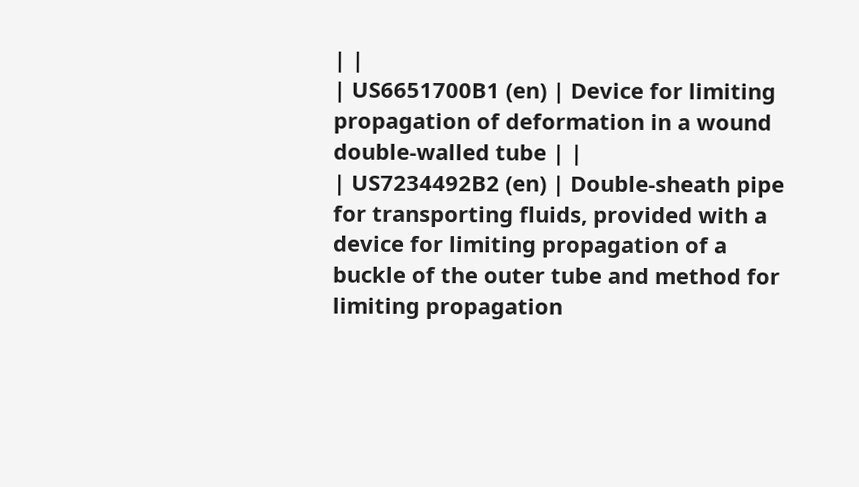| |
| US6651700B1 (en) | Device for limiting propagation of deformation in a wound double-walled tube | |
| US7234492B2 (en) | Double-sheath pipe for transporting fluids, provided with a device for limiting propagation of a buckle of the outer tube and method for limiting propagation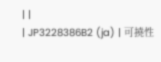| |
| JP3228386B2 (ja) | 可撓性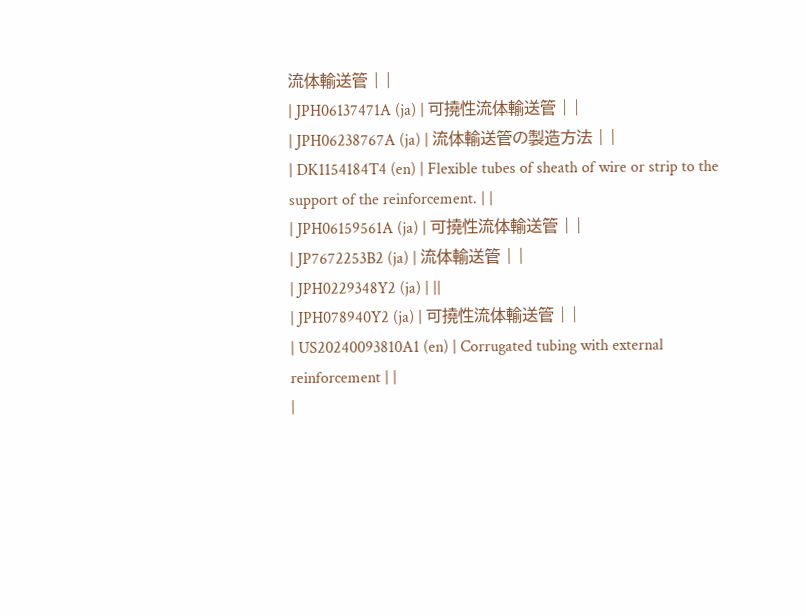流体輸送管 | |
| JPH06137471A (ja) | 可撓性流体輸送管 | |
| JPH06238767A (ja) | 流体輸送管の製造方法 | |
| DK1154184T4 (en) | Flexible tubes of sheath of wire or strip to the support of the reinforcement. | |
| JPH06159561A (ja) | 可撓性流体輸送管 | |
| JP7672253B2 (ja) | 流体輸送管 | |
| JPH0229348Y2 (ja) | ||
| JPH078940Y2 (ja) | 可撓性流体輸送管 | |
| US20240093810A1 (en) | Corrugated tubing with external reinforcement | |
|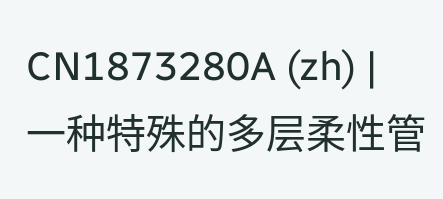CN1873280A (zh) | 一种特殊的多层柔性管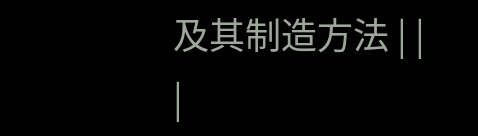及其制造方法 | |
|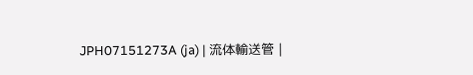JPH07151273A (ja) | 流体輸送管 |